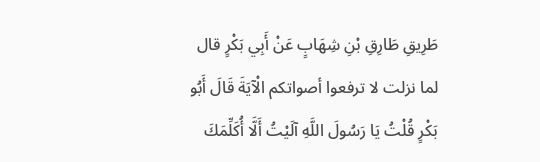طَرِيقِ طَارِقِ بْنِ شِهَابٍ عَنْ أَبِي بَكْرٍ قال لما نزلت لا ترفعوا أصواتكم الْآيَةَ قَالَ أَبُو بَكْرٍ قُلْتُ يَا رَسُولَ اللَّهِ آلَيْتُ أَلَّا أُكَلِّمَكَ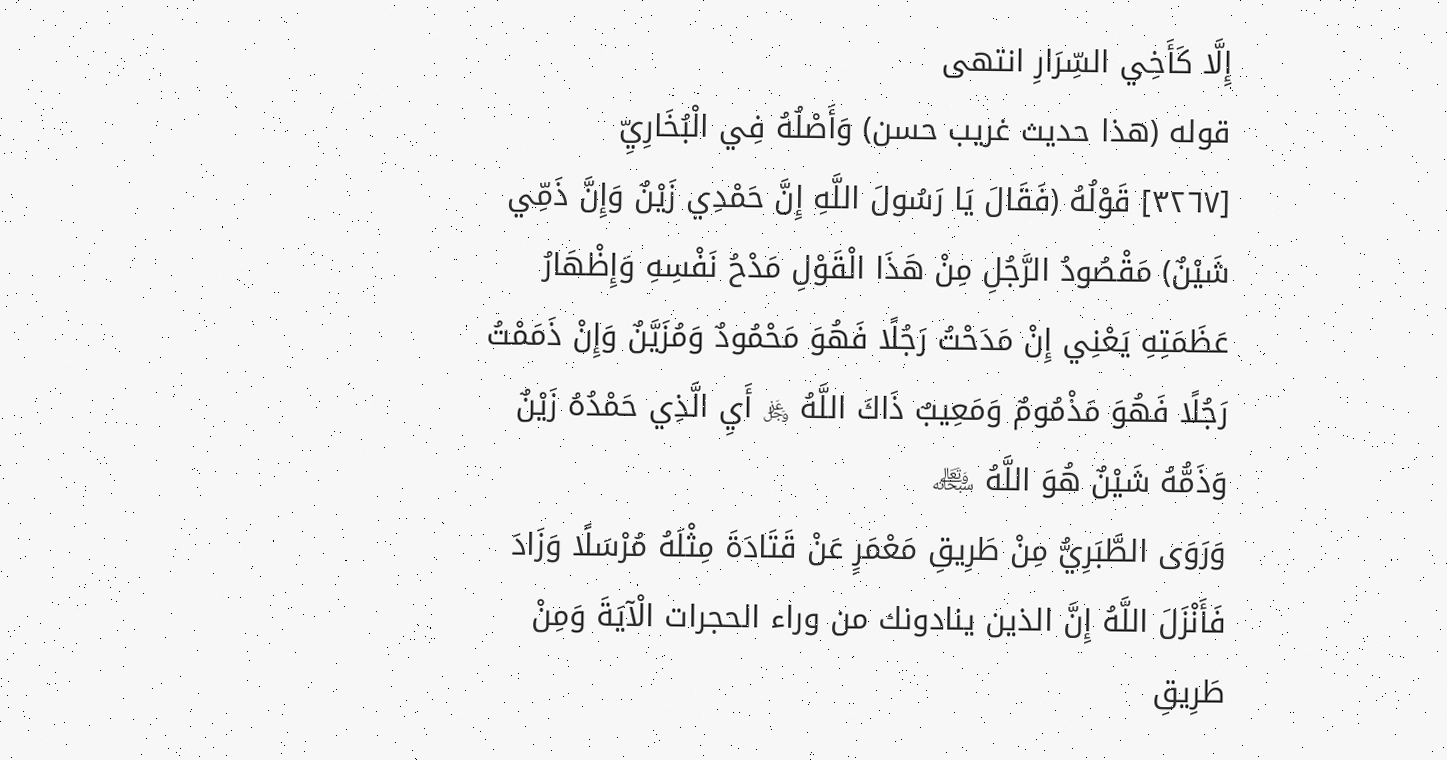إِلَّا كَأَخِي السِّرَارِ انتهى
قوله (هذا حديث غريب حسن) وَأَصْلُهُ فِي الْبُخَارِيِّ
[٣٢٦٧] قَوْلُهُ (فَقَالَ يَا رَسُولَ اللَّهِ إِنَّ حَمْدِي زَيْنٌ وَإِنَّ ذَمِّي شَيْنٌ) مَقْصُودُ الرَّجُلِ مِنْ هَذَا الْقَوْلِ مَدْحُ نَفْسِهِ وَإِظْهَارُ عَظَمَتِهِ يَعْنِي إِنْ مَدَحْتُ رَجُلًا فَهُوَ مَحْمُودٌ وَمُزَيَّنٌ وَإِنْ ذَمَمْتُ رَجُلًا فَهُوَ مَذْمُومٌ وَمَعِيبٌ ذَاكَ اللَّهُ ﷿ أَيِ الَّذِي حَمْدُهُ زَيْنٌ وَذَمُّهُ شَيْنٌ هُوَ اللَّهُ ﷾
وَرَوَى الطَّبَرِيُّ مِنْ طَرِيقِ مَعْمَرٍ عَنْ قَتَادَةَ مِثْلَهُ مُرْسَلًا وَزَادَ فَأَنْزَلَ اللَّهُ إِنَّ الذين ينادونك من وراء الحجرات الْآيَةَ وَمِنْ طَرِيقِ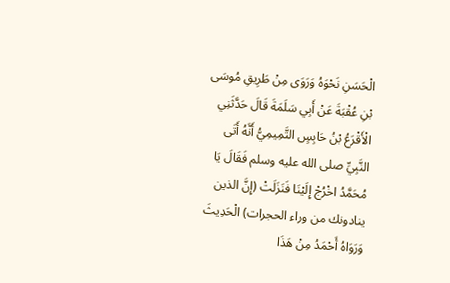الْحَسَنِ نَحْوَهُ وَرَوَى مِنْ طَرِيقِ مُوسَى بْنِ عُقْبَةَ عَنْ أَبِي سَلَمَةَ قَالَ حَدَّثَنِي الْأَقْرَعُ بْنُ حَابِسٍ التَّمِيمِيُّ أَنَّهُ أَتَى النَّبِيِّ صلى الله عليه وسلم فَقَالَ يَا مُحَمَّدُ اخْرُجْ إِلَيْنَا فَنَزَلَتْ (إِنَّ الذين ينادونك من وراء الحجرات) الْحَدِيثَ وَرَوَاهُ أَحْمَدُ مِنْ هَذَا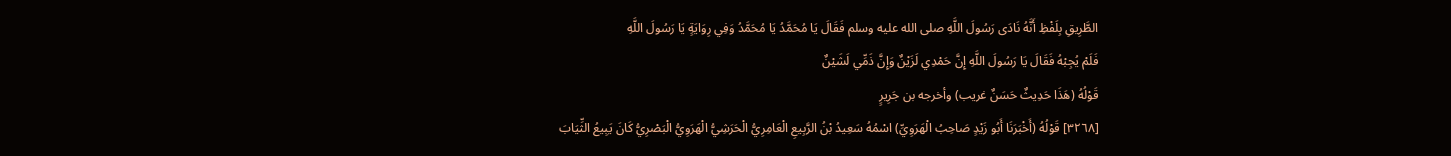الطَّرِيقِ بِلَفْظِ أَنَّهُ نَادَى رَسُولَ اللَّهِ صلى الله عليه وسلم فَقَالَ يَا مُحَمَّدُ يَا مُحَمَّدُ وَفِي رِوَايَةٍ يَا رَسُولَ اللَّهِ
فَلَمْ يُجِبْهُ فَقَالَ يَا رَسُولَ اللَّهِ إِنَّ حَمْدِي لَزَيْنٌ وَإِنَّ ذَمِّي لَشَيْنٌ
قَوْلُهُ (هَذَا حَدِيثٌ حَسَنٌ غريب) وأخرجه بن جَرِيرٍ
[٣٢٦٨] قَوْلُهُ (أَخْبَرَنَا أَبُو زَيْدٍ صَاحِبُ الْهَرَوِيِّ) اسْمُهُ سَعِيدُ بْنُ الرَّبِيعِ الْعَامِرِيُّ الْحَرَشِيُّ الْهَرَوِيُّ الْبَصْرِيُّ كَانَ يَبِيعُ الثِّيَابَ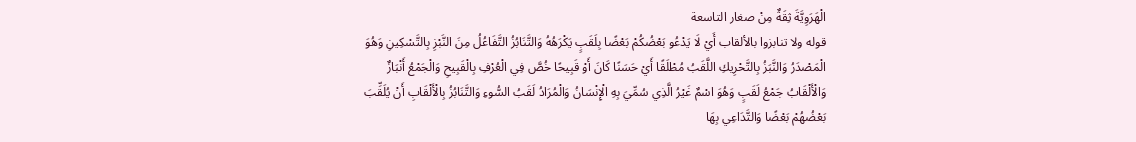الْهَرَوِيَّةَ ثِقَةٌ مِنْ صغار التاسعة
قوله ولا تنابزوا بالألقاب أَيْ لَا يَدْعُو بَعْضُكُمْ بَعْضًا بِلَقَبٍ يَكْرَهُهُ وَالتَّنَابُزُ التَّفَاعُلُ مِنَ النَّبْزِ بِالتَّسْكِينِ وَهُوَ الْمَصْدَرُ وَالنَّبَزُ بِالتَّحْرِيكِ اللَّقَبُ مُطْلَقًا أَيْ حَسَنًا كَانَ أَوْ قَبِيحًا خُصَّ فِي الْعُرْفِ بِالْقَبِيحِ وَالْجَمْعُ أَنْبَازٌ وَالْأَلْقَابُ جَمْعُ لَقَبٍ وَهُوَ اسْمٌ غَيْرُ الَّذِي سُمِّيَ بِهِ الْإِنْسَانُ وَالْمُرَادُ لَقَبُ السُّوءِ وَالتَّنَابُزُ بِالْأَلْقَابِ أَنْ يُلَقِّبَ بَعْضُهُمْ بَعْضًا وَالتَّدَاعِي بِهَا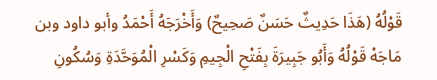قَوْلُهُ (هَذَا حَدِيثٌ حَسَنٌ صَحِيحٌ) وَأَخْرَجَهُ أَحْمَدُ وأبو داود وبن مَاجَهْ قَوْلُهُ وَأَبُو جَبِيرَةَ بِفَتْحِ الْجِيمِ وَكَسْرِ الْمُوَحَّدَةِ وَسُكُونِ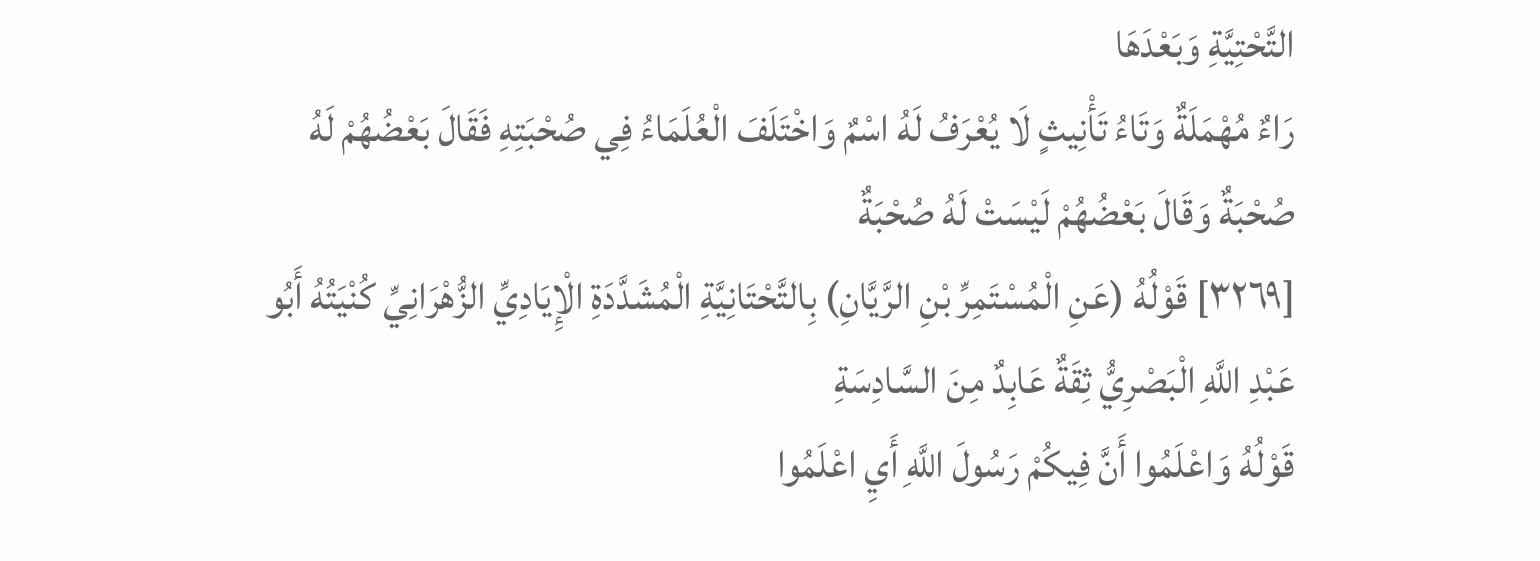التَّحْتِيَّةِ وَبَعْدَهَا
رَاءٌ مُهْمَلَةٌ وَتَاءُ تَأْنِيثٍ لَا يُعْرَفُ لَهُ اسْمٌ وَاخْتَلَفَ الْعُلَمَاءُ فِي صُحْبَتِهِ فَقَالَ بَعْضُهُمْ لَهُ صُحْبَةٌ وَقَالَ بَعْضُهُمْ لَيْسَتْ لَهُ صُحْبَةٌ
[٣٢٦٩] قَوْلُهُ (عَنِ الْمُسْتَمِرِّ بْنِ الرَّيَّانِ) بِالتَّحْتَانِيَّةِ الْمُشَدَّدَةِ الْإِيَادِيِّ الزُّهْرَانِيِّ كُنْيَتُهُ أَبُو عَبْدِ اللَّهِ الْبَصْرِيُّ ثِقَةٌ عَابِدٌ مِنَ السَّادِسَةِ
قَوْلُهُ وَاعْلَمُوا أَنَّ فِيكُمْ رَسُولَ اللَّهِ أَيِ اعْلَمُوا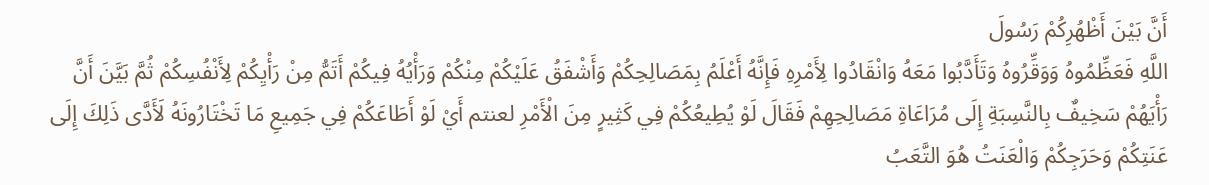أَنَّ بَيْنَ أَظْهُرِكُمْ رَسُولَ
اللَّهِ فَعَظِّمُوهُ وَوَقِّرُوهُ وَتَأَدَّبُوا مَعَهُ وَانْقَادُوا لِأَمْرِهِ فَإِنَّهُ أَعْلَمُ بِمَصَالِحِكُمْ وَأَشْفَقُ عَلَيْكُمْ مِنْكُمْ وَرَأْيُهُ فِيكُمْ أَتَمُّ مِنْ رَأْيِكُمْ لِأَنْفُسِكُمْ ثُمَّ بَيَّنَ أَنَّ رَأْيَهُمْ سَخِيفٌ بِالنَّسِبَةِ إِلَى مُرَاعَاةِ مَصَالِحِهِمْ فَقَالَ لَوْ يُطِيعُكُمْ فِي كَثِيرٍ مِنَ الْأَمْرِ لعنتم أَيْ لَوْ أَطَاعَكُمْ فِي جَمِيعِ مَا تَخْتَارُونَهُ لَأَدَّى ذَلِكَ إِلَى عَنَتِكُمْ وَحَرَجِكُمْ وَالْعَنَتُ هُوَ التَّعَبُ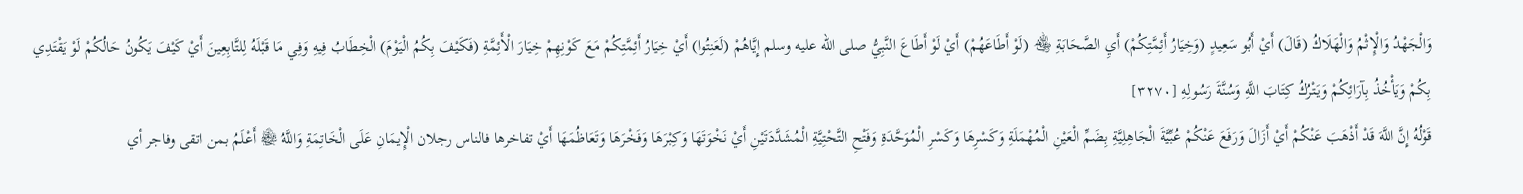وَالْجَهْدُ وَالْإِثْمُ وَالْهَلَاكُ (قَالَ) أَيْ أَبُو سَعِيدٍ (وَخِيَارُ أَئِمَّتِكُمْ) أَيِ الصَّحَابَةِ ﵃ (لَوْ أَطَاعَهُمْ) أَيْ لَوْ أَطَاعَ النَّبِيُّ صلى الله عليه وسلم إِيَّاهُمْ (لَعَنِتُوا) أَيْ خِيَارُ أَئِمَّتِكُمْ مَعَ كَوْنِهِمْ خِيَارَ الْأَئِمَّةِ (فَكَيْفَ بِكُمُ الْيَوْمَ) الْخِطَابُ فِيهِ وَفِي مَا قَبْلَهُ لِلتَّابِعِينَ أَيْ كَيْفَ يَكُونُ حَالُكُمْ لَوْ يَقْتَدِي بِكُمْ وَيَأْخُذُ بِآرَائِكُمْ وَيَتْرُكُ كِتَابَ اللَّهِ وَسُنَّةَ رَسُولِهِ [٣٢٧٠]
قَوْلُهُ إِنَّ اللَّهَ قَدْ أَذْهَبَ عَنْكُمْ أَيْ أَزَالَ وَرَفَعَ عَنْكُمْ عُبِّيَّةَ الْجَاهِلِيَّةِ بِضَمِّ الْعَيْنِ الْمُهْمَلَةِ وَكَسْرِهَا وَكَسْرِ الْمُوَحَّدَةِ وَفَتْحِ التَّحْتِيَّةِ الْمُشَدَّدَتَيْنِ أَيْ نَخْوَتَهَا وَكِبْرَهَا وَفَخْرَهَا وَتَعَاظُمَهَا أَيْ تفاخرها فالناس رجلان الْإِيمَانِ عَلَى الْخَاتِمَةِ وَاللَّهُ ﷾ أَعْلَمُ بمن اتقى وفاجر أي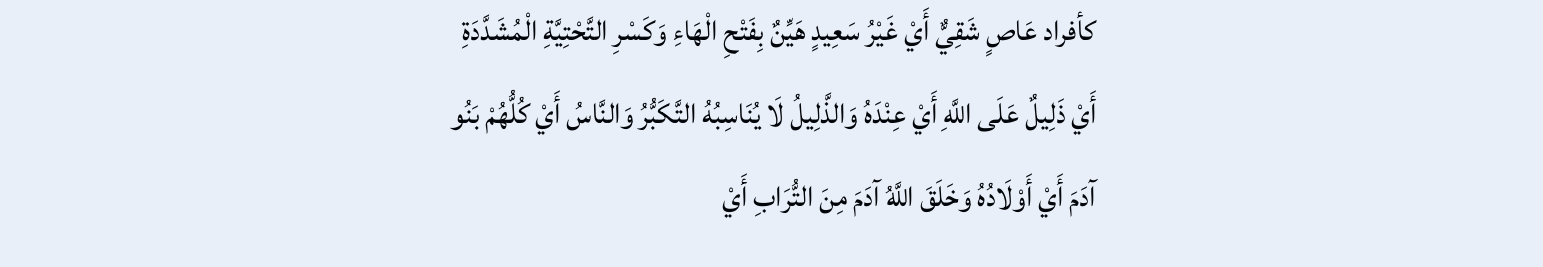كأفراد عَاصٍ شَقِيٌّ أَيْ غَيْرُ سَعِيدٍ هَيِّنٌ بِفَتْحِ الْهَاءِ وَكَسْرِ التَّحْتِيَّةِ الْمُشَدَّدَةِ أَيْ ذَلِيلٌ عَلَى اللَّهِ أَيْ عِنْدَهُ وَالذَّلِيلُ لَا يُنَاسِبُهُ التَّكَبُّرُ وَالنَّاسُ أَيْ كُلُّهُمْ بَنُو آدَمَ أَيْ أَوْلَادُهُ وَخَلَقَ اللَّهُ آدَمَ مِنَ التُّرَابِ أَيْ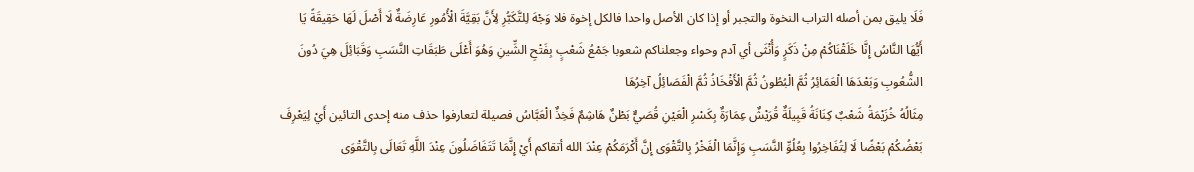فَلَا يليق بمن أصله التراب النخوة والتجبر أو إذا كان الأصل واحدا فالكل إخوة فلا وَجْهَ لِلتَّكَبُّرِ لِأَنَّ بَقِيَّةَ الْأُمُورِ عَارِضَةٌ لَا أَصْلَ لَهَا حَقِيقَةً يَا
أَيُّهَا النَّاسُ إِنَّا خَلَقْنَاكُمْ مِنْ ذَكَرٍ وَأُنْثَى أي آدم وحواء وجعلناكم شعوبا جَمْعُ شَعْبٍ بِفَتْحِ الشِّينِ وَهُوَ أَعْلَى طَبَقَاتِ النَّسَبِ وَقَبَائِلَ هِيَ دُونَ الشُّعُوبِ وَبَعْدَهَا الْعَمَائِرُ ثُمَّ الْبُطُونُ ثُمَّ الْأَفْخَاذُ ثُمَّ الْفَصَائِلُ آخِرُهَا
مِثَالُهُ خُزَيْمَةُ شَعْبٌ كِنَانَةُ قَبِيلَةٌ قُرَيْشٌ عِمَارَةٌ بِكَسْرِ الْعَيْنِ قُصَيٌّ بَطْنٌ هَاشِمٌ فَخِذٌ الْعَبَّاسُ فصيلة لتعارفوا حذف منه إحدى التائين أَيْ لِيَعْرِفَ بَعْضُكُمْ بَعْضًا لَا لِتُفَاخِرُوا بِعُلُوِّ النَّسَبِ وَإِنَّمَا الْفَخْرُ بِالتَّقْوَى إِنَّ أَكْرَمَكُمْ عِنْدَ الله أتقاكم أَيْ إِنَّمَا تَتَفَاضَلُونَ عِنْدَ اللَّهِ تَعَالَى بِالتَّقْوَى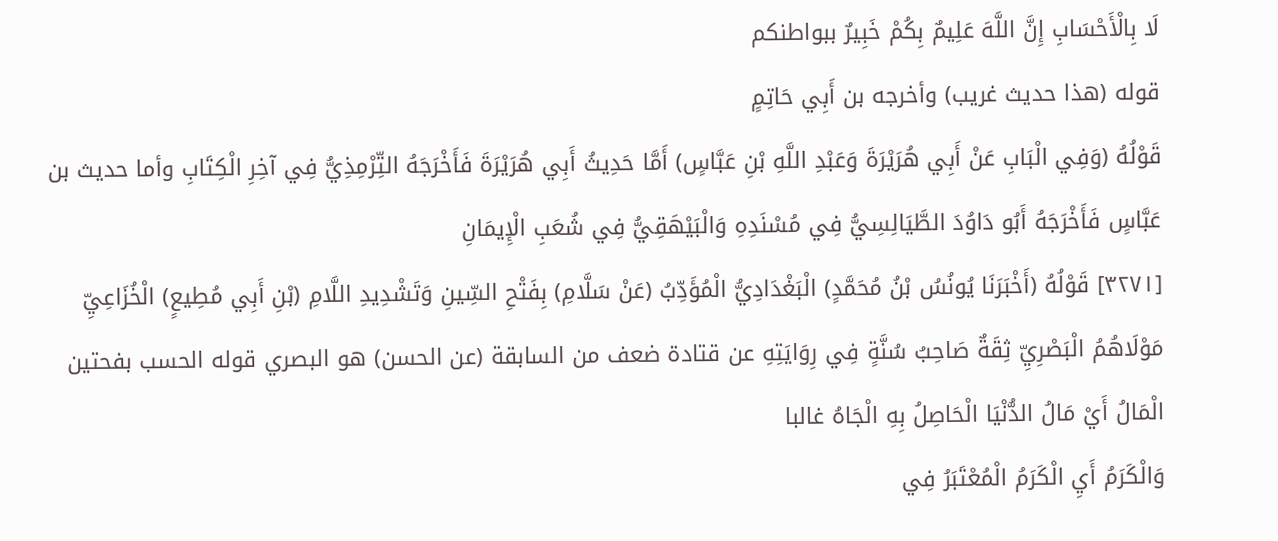لَا بِالْأَحْسَابِ إِنَّ اللَّهَ عَلِيمٌ بِكُمْ خَبِيرٌ ببواطنكم
قوله (هذا حديث غريب) وأخرجه بن أَبِي حَاتِمٍ
قَوْلُهُ (وَفِي الْبَابِ عَنْ أَبِي هُرَيْرَةَ وَعَبْدِ اللَّهِ بْنِ عَبَّاسٍ) أَمَّا حَدِيثُ أَبِي هُرَيْرَةَ فَأَخْرَجَهُ التِّرْمِذِيُّ فِي آخِرِ الْكِتَابِ وأما حديث بن عَبَّاسٍ فَأَخْرَجَهُ أَبُو دَاوُدَ الطَّيَالِسِيُّ فِي مُسْنَدِهِ وَالْبَيْهَقِيُّ فِي شُعَبِ الْإِيمَانِ
[٣٢٧١] قَوْلُهُ (أَخْبَرَنَا يُونُسُ بْنُ مُحَمَّدٍ) الْبَغْدَادِيُّ الْمُؤَدِّبُ (عَنْ سَلَّامِ) بِفَتْحِ السِّينِ وَتَشْدِيدِ اللَّامِ (بْنِ أَبِي مُطِيعٍ) الْخُزَاعِيِّ مَوْلَاهُمُ الْبَصْرِيِّ ثِقَةٌ صَاحِبُ سُنَّةٍ فِي رِوَايَتِهِ عن قتادة ضعف من السابقة (عن الحسن) هو البصري قوله الحسب بفحتين الْمَالُ أَيْ مَالُ الدُّنْيَا الْحَاصِلُ بِهِ الْجَاهُ غالبا
وَالْكَرَمُ أَيِ الْكَرَمُ الْمُعْتَبَرُ فِي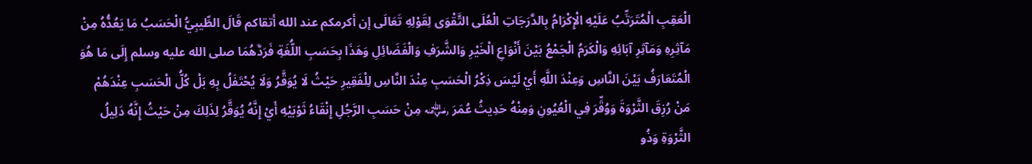الْعَقِبِ الْمُتَرَتِّبُ عَلَيْهِ الْإِكْرَامُ بِالدَّرَجَاتِ الْعُلَى التَّقْوَى لِقَوْلِهِ تَعَالَى إن أكرمكم عند الله أتقاكم قَالَ الطِّيبِيُّ الْحَسَبُ مَا يَعُدُّهُ مِنْ مَآثِرِهِ وَمَآثِرِ آبَائِهِ وَالْكَرَمُ الْجَمْعُ بَيْنَ أَنْوَاعِ الْخَيْرِ وَالشَّرَفِ وَالْفَضَائِلِ وَهَذَا بِحَسَبِ اللُّغَةِ فَرَدَّهُمَا صلى الله عليه وسلم إِلَى مَا هُوَ الْمُتَعَارَفُ بَيْنَ النَّاسِ وَعِنْدَ اللَّهِ أَيْ لَيْسَ ذِكْرُ الْحَسَبِ عِنْدَ النَّاسِ لِلْفَقِيرِ حَيْثُ لَا يُوَقَّرُ وَلَا يُحْتَفَلُ بِهِ بَلْ كُلُّ الْحَسَبِ عِنْدَهُمْ مَنْ رُزِقَ الثَّرْوَةَ وَوُقِّرَ فِي الْعُيُونِ وَمِنْهُ حَدِيثُ عُمَرَ ﵁ مِنْ حَسَبِ الرَّجُلِ إِنْقَاءُ ثَوْبَيْهِ أَيْ إِنَّهُ يُوَقَّرُ لِذَلِكَ مِنْ حَيْثُ إِنَّهُ دَلِيلُ الثَّرْوَةِ وَذُو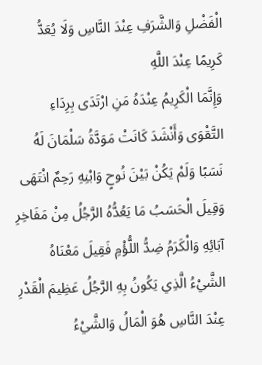الْفَضْلِ وَالشَّرَفِ عِنْدَ النَّاسِ وَلَا يُعَدُّ كَرِيمًا عِنْدَ اللَّهِ
وَإِنَّمَا الْكَرِيمُ عِنْدَهُ مَنِ ارْتَدَى بِرِدَاءِ التَّقْوَى وَأَنْشَدَ كَانَتْ مَوَدَّةُ سَلْمَانَ لَهُ نَسَبًا وَلَمْ يَكُنْ بَيْنَ نُوحٍ وَابْنِهِ رَحِمٌ انْتَهَى
وَقِيلَ الْحَسَبُ مَا يَعُدُّهُ الرَّجُلُ مِنْ مَفَاخِرِ آبَائِهِ وَالْكَرَمُ ضِدُّ اللُّؤْمِ فَقِيلَ مَعْنَاهُ الشَّيْءُ الَّذِي يَكُونُ بِهِ الرَّجُلُ عَظِيمَ الْقَدْرِ عِنْدَ النَّاسِ هُوَ الْمَالُ وَالشَّيْءُ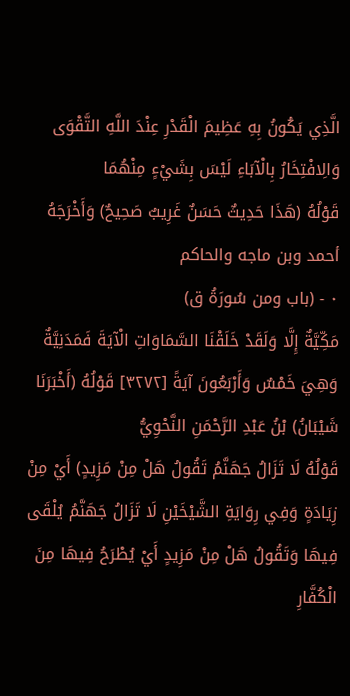الَّذِي يَكُونُ بِهِ عَظِيمَ الْقَدْرِ عِنْدَ اللَّهِ التَّقْوَى
وَالِافْتِخَارُ بِالْآبَاءِ لَيْسَ بِشَيْءٍ مِنْهُمَا
قَوْلُهُ (هَذَا حَدِيثٌ حَسَنٌ غَرِيبٌ صَحِيحٌ) وَأَخْرَجَهُ أحمد وبن ماجه والحاكم
٠ - (باب ومن سُورَةُ ق)
مَكِّيَّةٌ إِلَّا وَلَقَدْ خَلَقْنَا السَّمَاوَاتِ الْآيَةَ فَمَدَنِيَّةٌ وَهِيَ خَمْسٌ وَأَرْبَعُونَ آيَةً [٣٢٧٢] قَوْلُهُ (أَخْبَرَنَا شَيْبَانُ) بْنُ عَبْدِ الرَّحْمَنِ النَّحْوِيُّ
قَوْلُهُ لَا تَزَالُ جَهَنَّمُ تَقُولُ هَلْ مِنْ مَزِيدٍ) أَيْ مِنْ زِيَادَةٍ وَفِي رِوَايَةِ الشَّيْخَيْنِ لَا تَزَالُ جَهَنَّمُ يُلْقَى فِيهَا وَتَقُولُ هَلْ مِنْ مَزِيدٍ أَيْ يُطْرَحُ فِيهَا مِنَ الْكُفَّارِ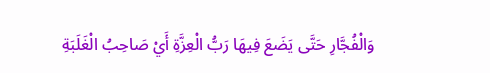وَالْفُجَّارِ حَتَّى يَضَعَ فِيهَا رَبُّ الْعِزَّةِ أَيْ صَاحِبُ الْغَلَبَةِ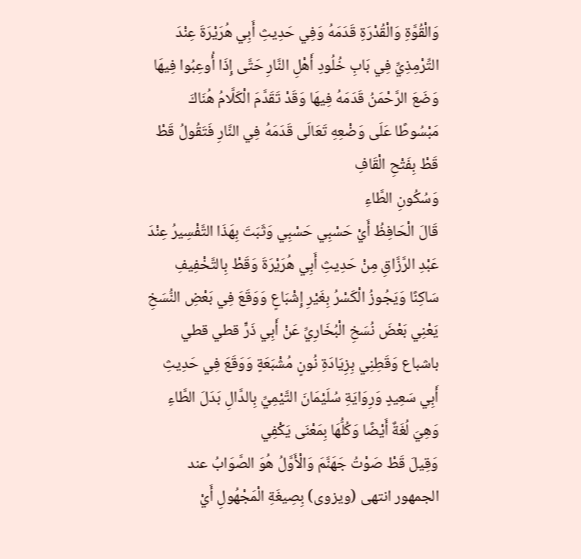وَالْقُوَّةِ وَالْقُدْرَةِ قَدَمَهُ وَفِي حَدِيثِ أَبِي هُرَيْرَةَ عِنْدَ التِّرْمِذِيِّ فِي بَابِ خُلُودِ أَهْلِ النَّارِ حَتَّى إِذَا أُوعِبُوا فِيهَا وَضَعَ الرَّحْمَنُ قَدَمَهُ فِيهَا وَقَدْ تَقَدَّمَ الْكَلَّامُ هُنَاكَ مَبْسُوطًا عَلَى وَضْعِهِ تَعَالَى قَدَمَهُ فِي النَّارِ فَتَقُولُ قَطْ قَطْ بِفَتْحِ الْقَافِ
وَسُكُونِ الطَّاءِ
قَالَ الْحَافِظُ أَيْ حَسْبِي حَسْبِي وَثَبَتَ بِهَذَا التَّفْسِيرُ عِنْدَ عَبْدِ الرَّزَّاقِ مِنْ حَدِيثِ أَبِي هُرَيْرَةَ وَقَطْ بِالتَّخْفِيفِ سَاكِنًا وَيَجُوزُ الْكَسْرُ بِغَيْرِ إِشْبَاعٍ وَوَقَعَ فِي بَعْضِ النُّسَخِ يَعْنِي بَعْضَ نُسَخِ الْبُخَارِيِّ عَنْ أَبِي ذَرٍّ قطي قطي باشباع وَقَطِنِي بِزِيَادَةِ نُونٍ مُشْبَعَةٍ وَوَقَعَ فِي حَدِيثِ أَبِي سَعِيدٍ وَرِوَايَةِ سُلَيْمَانَ التَّيْمِيِّ بِالدَّالِ بَدَلَ الطَّاءِ
وَهِيَ لُغَةٌ أَيْضًا وَكُلُّهَا بِمَعْنَى يَكْفِي
وَقِيلَ قَطْ صَوْتُ جَهَنَّمَ وَالْأَوَّلُ هُوَ الصَّوَابُ عند الجمهور انتهى (ويزوى) بِصِيغَةِ الْمَجْهُولِ أَيْ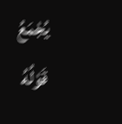يُجْمَعُ
قَوْلُهُ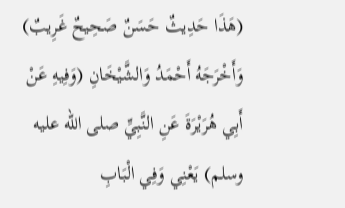(هَذَا حَدِيثٌ حَسَنٌ صَحِيحٌ غَرِيبٌ) وَأَخْرَجَهُ أَحْمَدُ وَالشَّيْخَانِ (وَفِيهِ عَنْ أَبِي هُرَيْرَةَ عَنِ النَّبِيِّ صلى الله عليه وسلم) يَعْنِي وَفِي الْبَابِ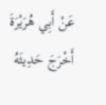عَنْ أَبِي هُرَيْرَةَ أَخْرَجَ حَدِيثَهُ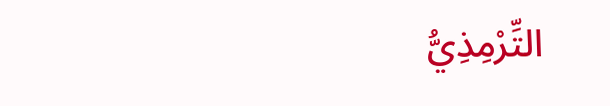التِّرْمِذِيُّ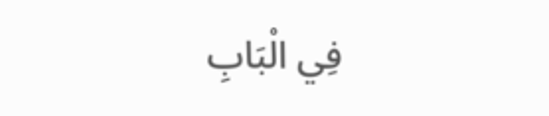فِي الْبَابِ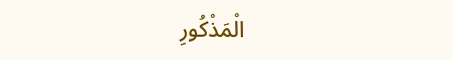الْمَذْكُورِ